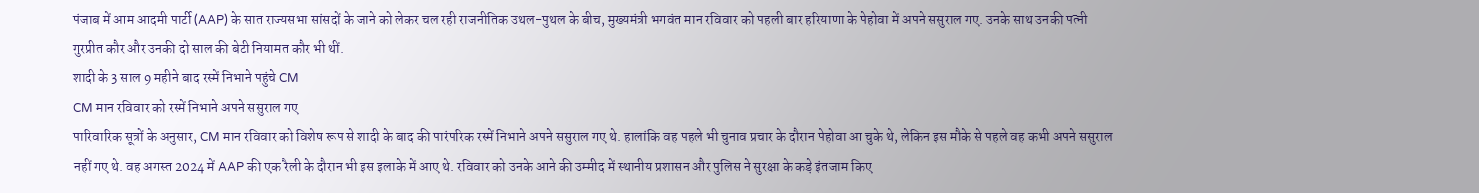पंजाब में आम आदमी पार्टी (AAP) के सात राज्यसभा सांसदों के जाने को लेकर चल रही राजनीतिक उथल-पुथल के बीच, मुख्यमंत्री भगवंत मान रविवार को पहली बार हरियाणा के पेहोवा में अपने ससुराल गए. उनके साथ उनकी पत्नी गुरप्रीत कौर और उनकी दो साल की बेटी नियामत कौर भी थीं.
शादी के 3 साल 9 महीने बाद रस्में निभाने पहुंचे CM
CM मान रविवार को रस्में निभाने अपने ससुराल गए
पारिवारिक सूत्रों के अनुसार, CM मान रविवार को विशेष रूप से शादी के बाद की पारंपरिक रस्में निभाने अपने ससुराल गए थे. हालांकि वह पहले भी चुनाव प्रचार के दौरान पेहोवा आ चुके थे, लेकिन इस मौके से पहले वह कभी अपने ससुराल नहीं गए थे. वह अगस्त 2024 में AAP की एक रैली के दौरान भी इस इलाके में आए थे. रविवार को उनके आने की उम्मीद में स्थानीय प्रशासन और पुलिस ने सुरक्षा के कड़े इंतजाम किए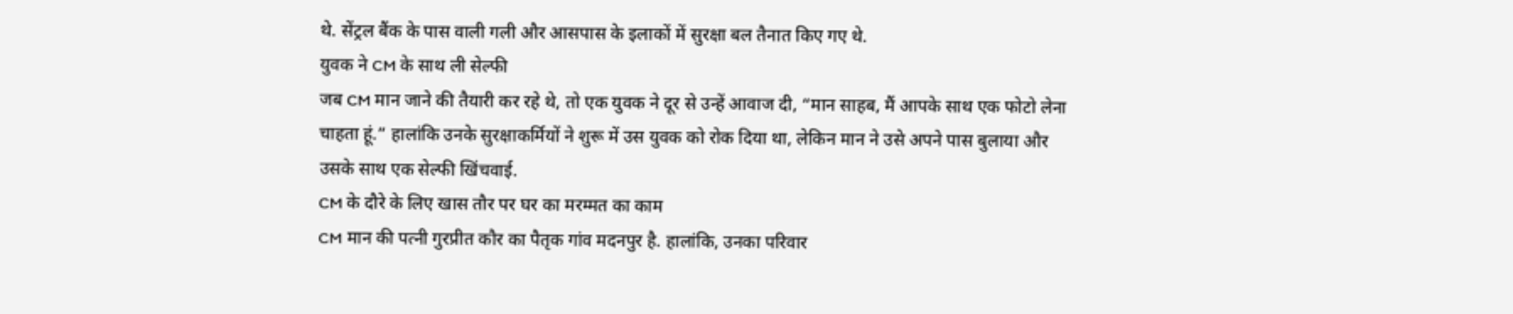थे. सेंट्रल बैंक के पास वाली गली और आसपास के इलाकों में सुरक्षा बल तैनात किए गए थे.
युवक ने CM के साथ ली सेल्फी
जब CM मान जाने की तैयारी कर रहे थे, तो एक युवक ने दूर से उन्हें आवाज दी, “मान साहब, मैं आपके साथ एक फोटो लेना चाहता हूं.” हालांकि उनके सुरक्षाकर्मियों ने शुरू में उस युवक को रोक दिया था, लेकिन मान ने उसे अपने पास बुलाया और उसके साथ एक सेल्फी खिंचवाई.
CM के दौरे के लिए खास तौर पर घर का मरम्मत का काम
CM मान की पत्नी गुरप्रीत कौर का पैतृक गांव मदनपुर है. हालांकि, उनका परिवार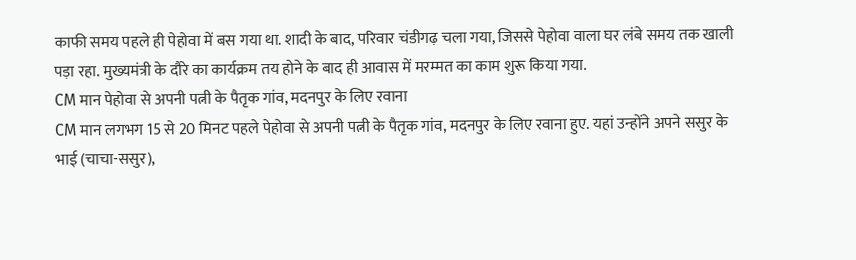काफी समय पहले ही पेहोवा में बस गया था. शादी के बाद, परिवार चंडीगढ़ चला गया, जिससे पेहोवा वाला घर लंबे समय तक खाली पड़ा रहा. मुख्यमंत्री के दौरे का कार्यक्रम तय होने के बाद ही आवास में मरम्मत का काम शुरू किया गया.
CM मान पेहोवा से अपनी पत्नी के पैतृक गांव, मदनपुर के लिए रवाना
CM मान लगभग 15 से 20 मिनट पहले पेहोवा से अपनी पत्नी के पैतृक गांव, मदनपुर के लिए रवाना हुए. यहां उन्होंने अपने ससुर के भाई (चाचा-ससुर),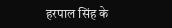हरपाल सिंह के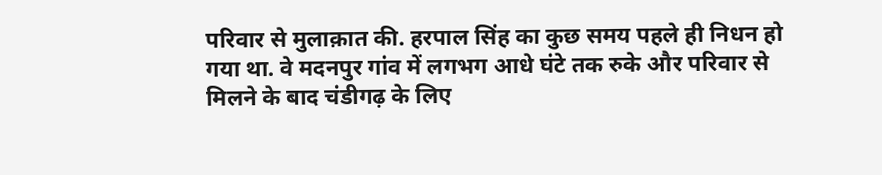परिवार से मुलाक़ात की. हरपाल सिंह का कुछ समय पहले ही निधन हो गया था. वे मदनपुर गांव में लगभग आधे घंटे तक रुके और परिवार से मिलने के बाद चंडीगढ़ के लिए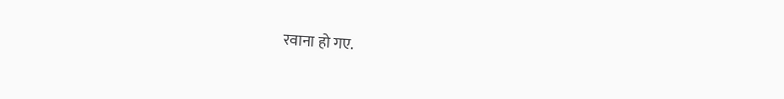रवाना हो गए.